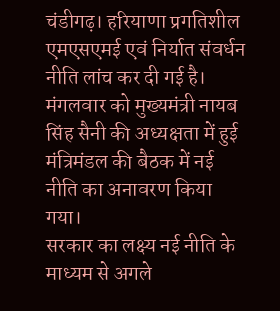चंडीगढ़। हरियाणा प्रगतिशील एमएसएमई एवं निर्यात संवर्धन नीति लांच कर दी गई है। मंगलवार को मुख्यमंत्री नायब सिंह सैनी की अध्यक्षता में हुई मंत्रिमंडल की बैठक में नई नीति का अनावरण किया गया।
सरकार का लक्ष्य नई नीति के माध्यम से अगले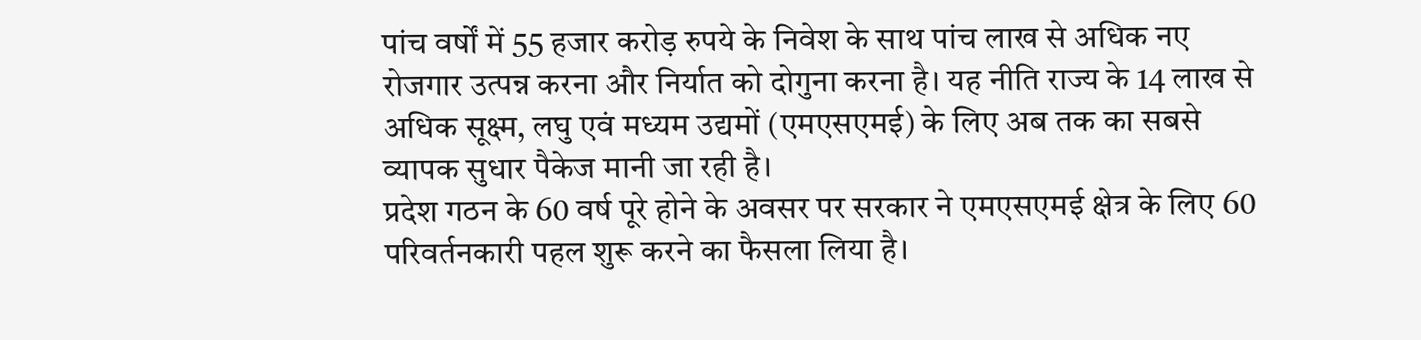पांच वर्षों में 55 हजार करोड़ रुपये के निवेश के साथ पांच लाख से अधिक नए रोजगार उत्पन्न करना और निर्यात को दोगुना करना है। यह नीति राज्य के 14 लाख से अधिक सूक्ष्म, लघु एवं मध्यम उद्यमों (एमएसएमई) के लिए अब तक का सबसे व्यापक सुधार पैकेज मानी जा रही है।
प्रदेश गठन के 60 वर्ष पूरे होने के अवसर पर सरकार ने एमएसएमई क्षेत्र के लिए 60 परिवर्तनकारी पहल शुरू करने का फैसला लिया है।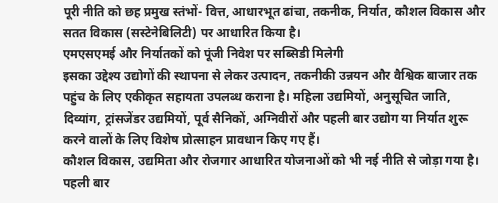पूरी नीति को छह प्रमुख स्तंभों- वित्त, आधारभूत ढांचा, तकनीक, निर्यात, कौशल विकास और सतत विकास (सस्टेनेबिलिटी) पर आधारित किया है।
एमएसएमई और निर्यातकों को पूंजी निवेश पर सब्सिडी मिलेगी
इसका उद्देश्य उद्योगों की स्थापना से लेकर उत्पादन, तकनीकी उन्नयन और वैश्विक बाजार तक पहुंच के लिए एकीकृत सहायता उपलब्ध कराना है। महिला उद्यमियों, अनुसूचित जाति, दिव्यांग, ट्रांसजेंडर उद्यमियों, पूर्व सैनिकों, अग्निवीरों और पहली बार उद्योग या निर्यात शुरू करने वालों के लिए विशेष प्रोत्साहन प्रावधान किए गए हैं।
कौशल विकास, उद्यमिता और रोजगार आधारित योजनाओं को भी नई नीति से जोड़ा गया है। पहली बार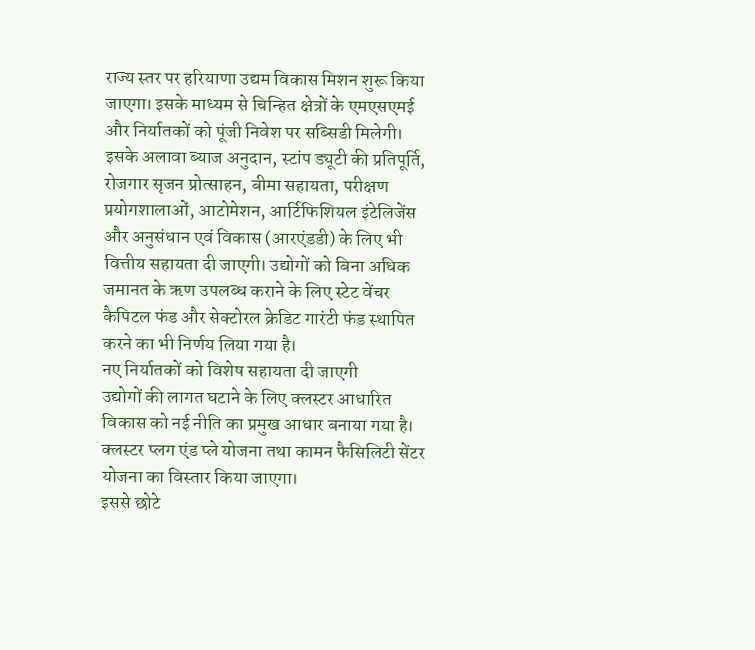राज्य स्तर पर हरियाणा उद्यम विकास मिशन शुरू किया जाएगा। इसके माध्यम से चिन्हित क्षेत्रों के एमएसएमई और निर्यातकों को पूंजी निवेश पर सब्सिडी मिलेगी।
इसके अलावा ब्याज अनुदान, स्टांप ड्यूटी की प्रतिपूर्ति, रोजगार सृजन प्रोत्साहन, बीमा सहायता, परीक्षण प्रयोगशालाओं, आटोमेशन, आर्टिफिशियल इंटेलिजेंस और अनुसंधान एवं विकास (आरएंडडी) के लिए भी वित्तीय सहायता दी जाएगी। उद्योगों को बिना अधिक जमानत के ऋण उपलब्ध कराने के लिए स्टेट वेंचर कैपिटल फंड और सेक्टोरल क्रेडिट गारंटी फंड स्थापित करने का भी निर्णय लिया गया है।
नए निर्यातकों को विशेष सहायता दी जाएगी
उद्योगों की लागत घटाने के लिए क्लस्टर आधारित विकास को नई नीति का प्रमुख आधार बनाया गया है। क्लस्टर प्लग एंड प्ले योजना तथा कामन फैसिलिटी सेंटर योजना का विस्तार किया जाएगा।
इससे छोटे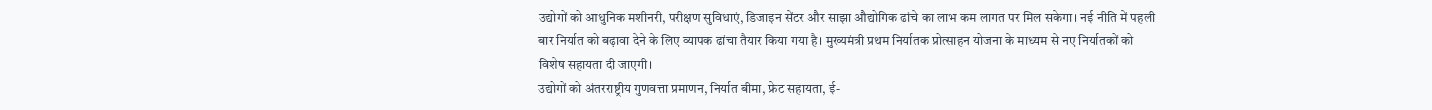उद्योगों को आधुनिक मशीनरी, परीक्षण सुविधाएं, डिजाइन सेंटर और साझा औद्योगिक ढांचे का लाभ कम लागत पर मिल सकेगा। नई नीति में पहली बार निर्यात को बढ़ावा देने के लिए व्यापक ढांचा तैयार किया गया है। मुख्यमंत्री प्रथम निर्यातक प्रोत्साहन योजना के माध्यम से नए निर्यातकों को विशेष सहायता दी जाएगी।
उद्योगों को अंतरराष्ट्रीय गुणवत्ता प्रमाणन, निर्यात बीमा, फ्रेट सहायता, ई-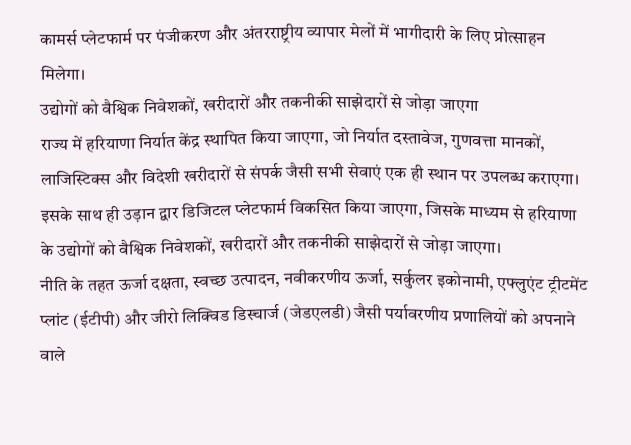कामर्स प्लेटफार्म पर पंजीकरण और अंतरराष्ट्रीय व्यापार मेलों में भागीदारी के लिए प्रोत्साहन मिलेगा।
उद्योगों को वैश्विक निवेशकों, खरीदारों और तकनीकी साझेदारों से जोड़ा जाएगा
राज्य में हरियाणा निर्यात केंद्र स्थापित किया जाएगा, जो निर्यात दस्तावेज, गुणवत्ता मानकों, लाजिस्टिक्स और विदेशी खरीदारों से संपर्क जैसी सभी सेवाएं एक ही स्थान पर उपलब्ध कराएगा। इसके साथ ही उड़ान द्वार डिजिटल प्लेटफार्म विकसित किया जाएगा, जिसके माध्यम से हरियाणा के उद्योगों को वैश्विक निवेशकों, खरीदारों और तकनीकी साझेदारों से जोड़ा जाएगा।
नीति के तहत ऊर्जा दक्षता, स्वच्छ उत्पादन, नवीकरणीय ऊर्जा, सर्कुलर इकोनामी, एफ्लुएंट ट्रीटमेंट प्लांट (ईटीपी) और जीरो लिक्विड डिस्चार्ज (जेडएलडी) जैसी पर्यावरणीय प्रणालियों को अपनाने वाले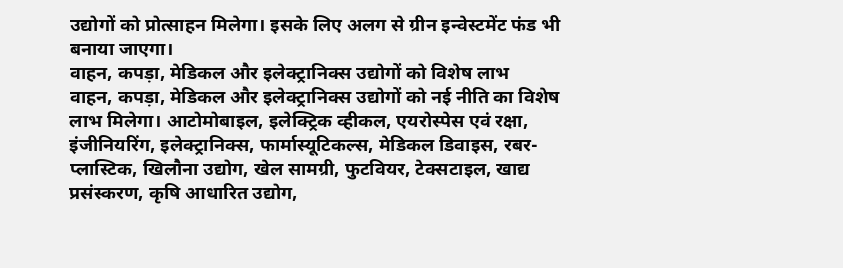उद्योगों को प्रोत्साहन मिलेगा। इसके लिए अलग से ग्रीन इन्वेस्टमेंट फंड भी बनाया जाएगा।
वाहन, कपड़ा, मेडिकल और इलेक्ट्रानिक्स उद्योगों को विशेष लाभ
वाहन, कपड़ा, मेडिकल और इलेक्ट्रानिक्स उद्योगों को नई नीति का विशेष लाभ मिलेगा। आटोमोबाइल, इलेक्ट्रिक व्हीकल, एयरोस्पेस एवं रक्षा, इंजीनियरिंग, इलेक्ट्रानिक्स, फार्मास्यूटिकल्स, मेडिकल डिवाइस, रबर-प्लास्टिक, खिलौना उद्योग, खेल सामग्री, फुटवियर, टेक्सटाइल, खाद्य प्रसंस्करण, कृषि आधारित उद्योग,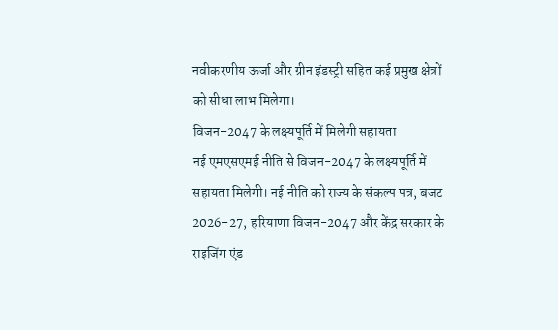नवीकरणीय ऊर्जा और ग्रीन इंडस्ट्री सहित कई प्रमुख क्षेत्रों को सीधा लाभ मिलेगा।
विजन-2047 के लक्ष्यपूर्ति में मिलेगी सहायता
नई एमएसएमई नीति से विजन-2047 के लक्ष्यपूर्ति में सहायता मिलेगी। नई नीति को राज्य के संकल्प पत्र, बजट 2026-27, हरियाणा विजन-2047 और केंद्र सरकार के राइजिंग एंड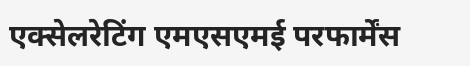एक्सेलरेटिंग एमएसएमई परफार्मेंस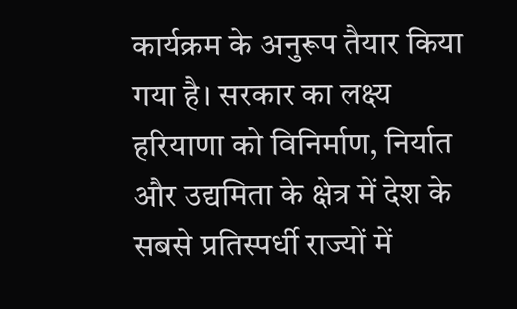कार्यक्रम के अनुरूप तैयार किया गया है। सरकार का लक्ष्य हरियाणा को विनिर्माण, निर्यात और उद्यमिता के क्षेत्र में देश के सबसे प्रतिस्पर्धी राज्यों में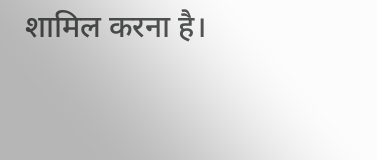शामिल करना है।